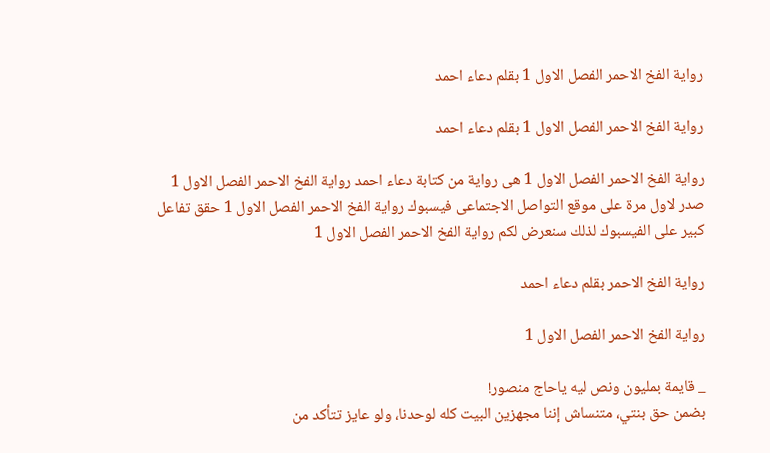رواية الفخ الاحمر الفصل الاول 1 بقلم دعاء احمد

رواية الفخ الاحمر الفصل الاول 1 بقلم دعاء احمد

رواية الفخ الاحمر الفصل الاول 1 هى رواية من كتابة دعاء احمد رواية الفخ الاحمر الفصل الاول 1 صدر لاول مرة على موقع التواصل الاجتماعى فيسبوك رواية الفخ الاحمر الفصل الاول 1 حقق تفاعل كبير على الفيسبوك لذلك سنعرض لكم رواية الفخ الاحمر الفصل الاول 1

رواية الفخ الاحمر بقلم دعاء احمد

رواية الفخ الاحمر الفصل الاول 1

_ قايمة بمليون ونص ليه ياحاج منصور!
بضمن حق بنتي، متنساش إننا مجهزين البيت كله لوحدنا، ولو عايز تتأكد من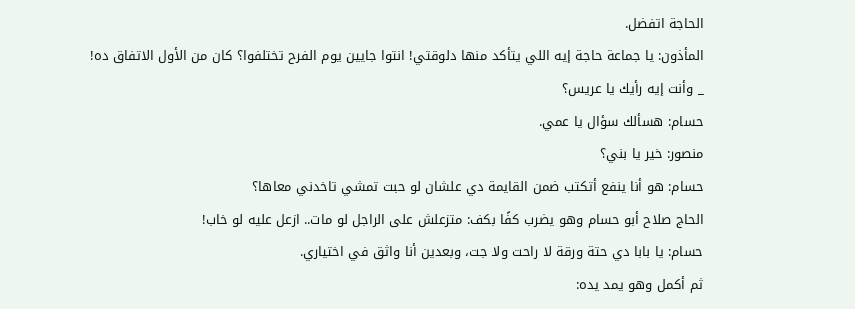الحاجة اتفضل.
المأذون: يا جماعة حاجة إيه اللي يتأكد منها دلوقتي! انتوا جايين يوم الفرح تختلفوا؟ كان من الأول الاتفاق ده!
_ وأنت إيه رأيك يا عريس؟
حسام: هسألك سؤال يا عمي.
منصور: خير يا بني؟
حسام: هو أنا ينفع أتكتب ضمن القايمة دي علشان لو حبت تمشي تاخدني معاها؟
الحاج صلاح أبو حسام وهو يضرب كفًا بكف: متزعلش على الراجل لو مات.. ازعل عليه لو خاب!
حسام: يا بابا دي حتة ورقة لا راحت ولا جت، وبعدين أنا واثق في اختياري.
ثم أكمل وهو يمد يده: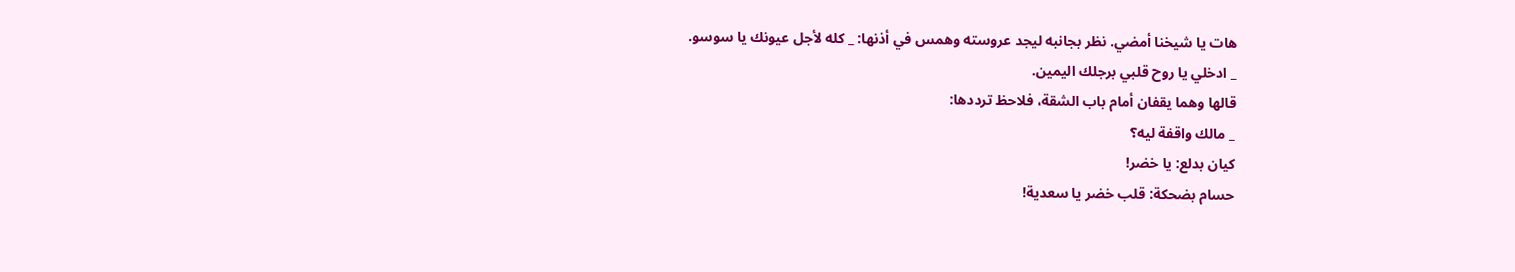هات يا شيخنا أمضي. نظر بجانبه ليجد عروسته وهمس في أذنها: _ كله لأجل عيونك يا سوسو.
_ ادخلي يا روح قلبي برجلك اليمين.
قالها وهما يقفان أمام باب الشقة، فلاحظ ترددها:
_ مالك واقفة ليه؟
كيان بدلع: يا خضر!
حسام بضحكة: قلب خضر يا سعدية!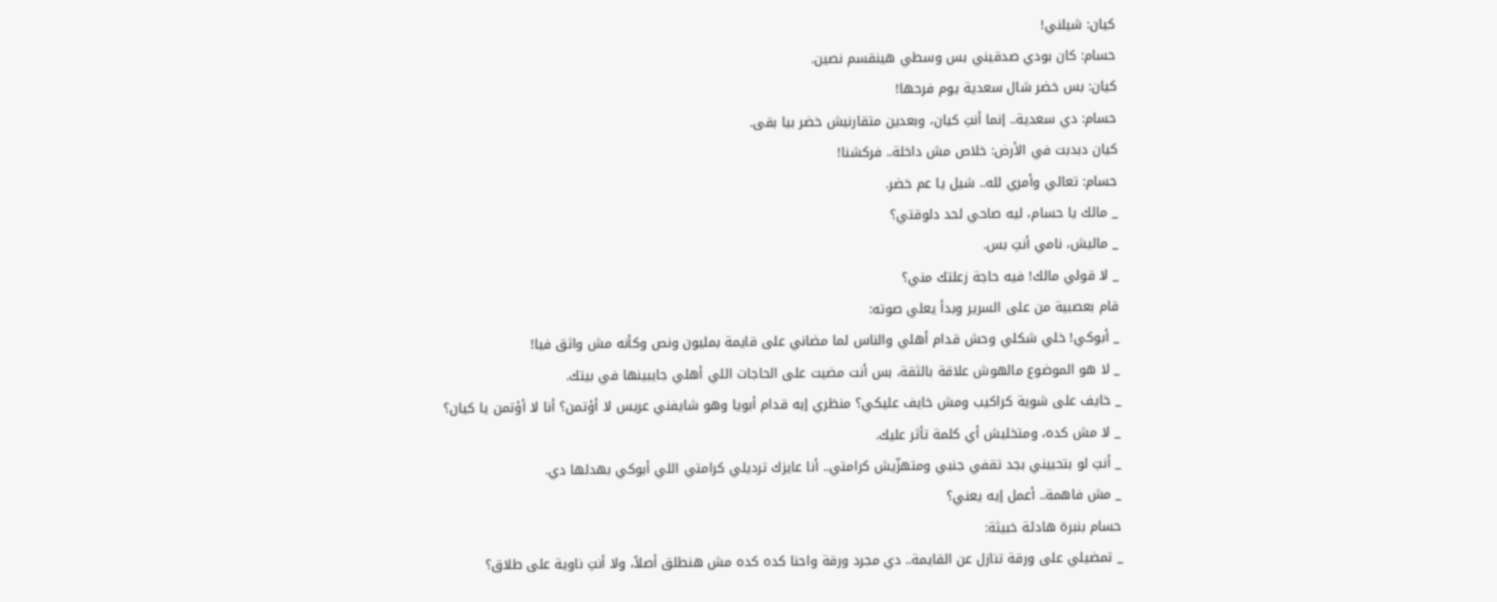كيان: شيلني!
حسام: كان بودي صدقيني بس وسطي هينقسم نصين.
كيان: بس خضر شال سعدية يوم فرحها!
حسام: دي سعدية.. إنما أنتِ كيان، وبعدين متقارنيش خضر بيا بقى.
كيان دبدبت في الأرض: خلاص مش داخلة.. فركشنا!
حسام: تعالي وأمري لله.. شيل يا عم خضر.
_ مالك يا حسام، ليه صاحي لحد دلوقتي؟
_ ماليش، نامي أنتِ بس.
_ لا قولي مالك! فيه حاجة زعلتك مني؟
قام بعصبية من على السرير وبدأ يعلي صوته:
_ أبوكي! خلي شكلي وحش قدام أهلي والناس لما مضاني على قايمة بمليون ونص وكأنه مش واثق فيا!
_ لا هو الموضوع مالهوش علاقة بالثقة، بس أنت مضيت على الحاجات اللي أهلي جايبينها في بيتك.
_ خايف على شوية كراكيب ومش خايف عليكي؟ منظري إيه قدام أبويا وهو شايفني عريس لا أؤتمن؟ أنا لا أؤتمن يا كيان؟
_ لا مش كده، ومتخليش أي كلمة تأثر عليك.
_ أنتِ لو بتحبيني بجد تقفي جنبي ومتهزّيش كرامتي.. أنا عايزك ترديلي كرامتي اللي أبوكي بهدلها دي.
_ مش فاهمة.. أعمل إيه يعني؟
حسام بنبرة هادئة خبيثة:
_ تمضيلي على ورقة تنازل عن القايمة.. دي مجرد ورقة واحنا كده كده مش هنطلق أصلاً، ولا أنتِ ناوية على طلاق؟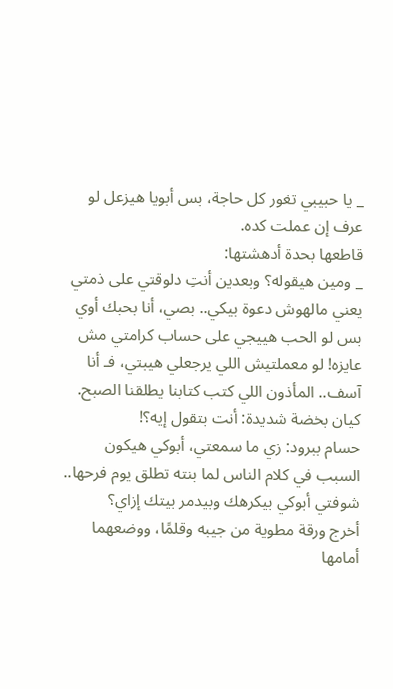_ يا حبيبي تغور كل حاجة، بس أبويا هيزعل لو عرف إن عملت كده.
قاطعها بحدة أدهشتها:
_ ومين هيقوله؟ وبعدين أنتِ دلوقتي على ذمتي يعني مالهوش دعوة بيكي.. بصي، أنا بحبك أوي بس لو الحب هييجي على حساب كرامتي مش عايزه! لو معملتيش اللي يرجعلي هيبتي، فـ أنا آسف.. المأذون اللي كتب كتابنا يطلقنا الصبح.
كيان بخضة شديدة: أنت بتقول إيه؟!
حسام ببرود: زي ما سمعتي، أبوكي هيكون السبب في كلام الناس لما بنته تطلق يوم فرحها.. شوفتي أبوكي بيكرهك وبيدمر بيتك إزاي؟
أخرج ورقة مطوية من جيبه وقلمًا، ووضعهما أمامها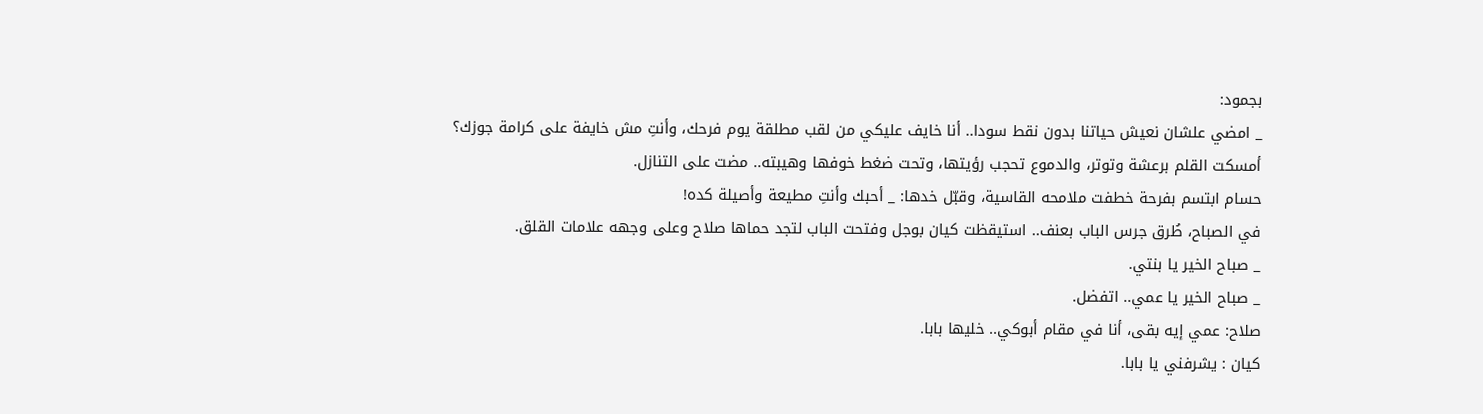بجمود:
_ امضي علشان نعيش حياتنا بدون نقط سودا.. أنا خايف عليكي من لقب مطلقة يوم فرحك، وأنتِ مش خايفة على كرامة جوزك؟
أمسكت القلم برعشة وتوتر، والدموع تحجب رؤيتها، وتحت ضغط خوفها وهيبته.. مضت على التنازل.
حسام ابتسم بفرحة خطفت ملامحه القاسية، وقبّل خدها: _ أحبك وأنتِ مطيعة وأصيلة كده!
في الصباح، طُرق جرس الباب بعنف.. استيقظت كيان بوجل وفتحت الباب لتجد حماها صلاح وعلى وجهه علامات القلق.
_ صباح الخير يا بنتي.
_ صباح الخير يا عمي.. اتفضل.
صلاح: عمي إيه بقى، أنا في مقام أبوكي.. خليها بابا.
كيان : يشرفني يا بابا.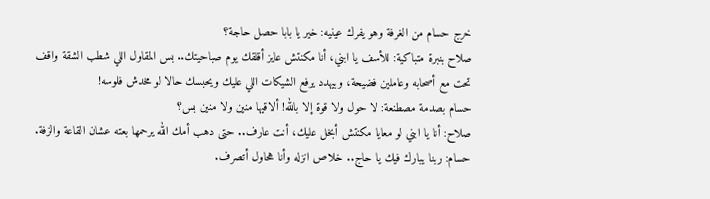خرج حسام من الغرفة وهو يفرك عينيه: خير يا بابا حصل حاجة؟
صلاح بنبرة متباكية: للأسف يا ابني، أنا مكنتش عايز أقلقك يوم صباحيتك.. بس المقاول اللي شطب الشقة واقف تحت مع أصحابه وعاملين فضيحة، وبيهدد يرفع الشيكات اللي عليك ويحبسك حالا لو مخدش فلوسه!
حسام بصدمة مصطنعة: لا حول ولا قوة إلا بالله! ألاقيها منين ولا منين بس؟
صلاح: أنا يا ابني لو معايا مكنتش أبخل عليك، أنت عارف.. حتى دهب أمك الله يرحمها بعته عشان القاعة والزفة.
حسام: ربنا يبارك فيك يا حاج.. خلاص انزله وأنا هحاول أتصرف.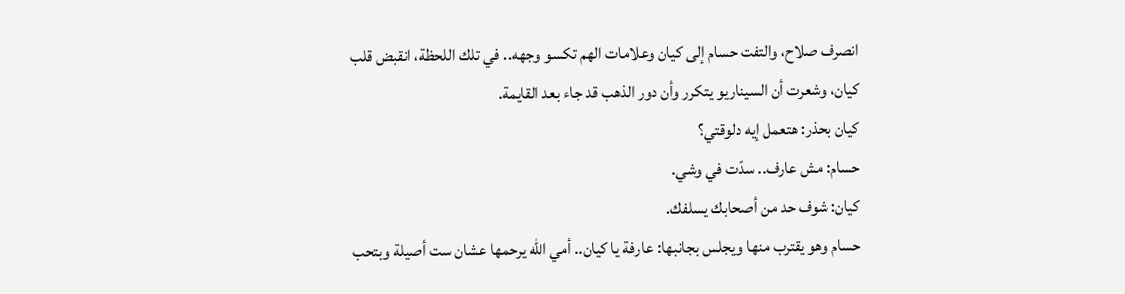انصرف صلاح، والتفت حسام إلى كيان وعلامات الهم تكسو وجهه.. في تلك اللحظة، انقبض قلب كيان، وشعرت أن السيناريو يتكرر وأن دور الذهب قد جاء بعد القايمة.
كيان بحذر: هتعمل إيه دلوقتي؟
حسام: مش عارف.. سدّت في وشي.
كيان: شوف حد من أصحابك يسلفك.
حسام وهو يقترب منها ويجلس بجانبها: عارفة يا كيان.. أمي الله يرحمها عشان ست أصيلة وبتحب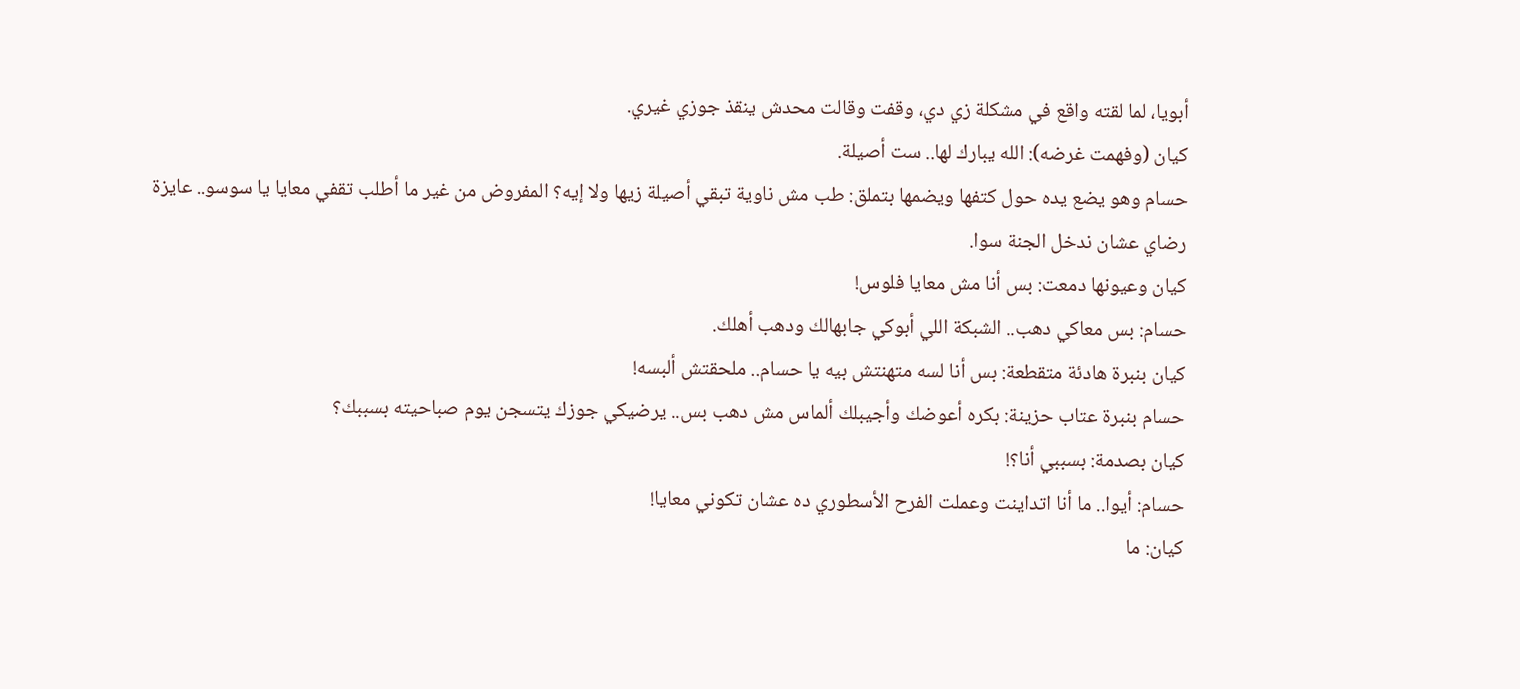أبويا، لما لقته واقع في مشكلة زي دي، وقفت وقالت محدش ينقذ جوزي غيري.
كيان (وفهمت غرضه): الله يبارك لها.. ست أصيلة.
حسام وهو يضع يده حول كتفها ويضمها بتملق: طب مش ناوية تبقي أصيلة زيها ولا إيه؟ المفروض من غير ما أطلب تقفي معايا يا سوسو.. عايزة رضاي عشان ندخل الجنة سوا.
كيان وعيونها دمعت: بس أنا مش معايا فلوس!
حسام: بس معاكي دهب.. الشبكة اللي أبوكي جابهالك ودهب أهلك.
كيان بنبرة هادئة متقطعة: بس أنا لسه متهنتش بيه يا حسام.. ملحقتش ألبسه!
حسام بنبرة عتاب حزينة: بكره أعوضك وأجيبلك ألماس مش دهب بس.. يرضيكي جوزك يتسجن يوم صباحيته بسببك؟
كيان بصدمة: بسببي أنا؟!
حسام: أيوا.. ما أنا اتداينت وعملت الفرح الأسطوري ده عشان تكوني معايا!
كيان: ما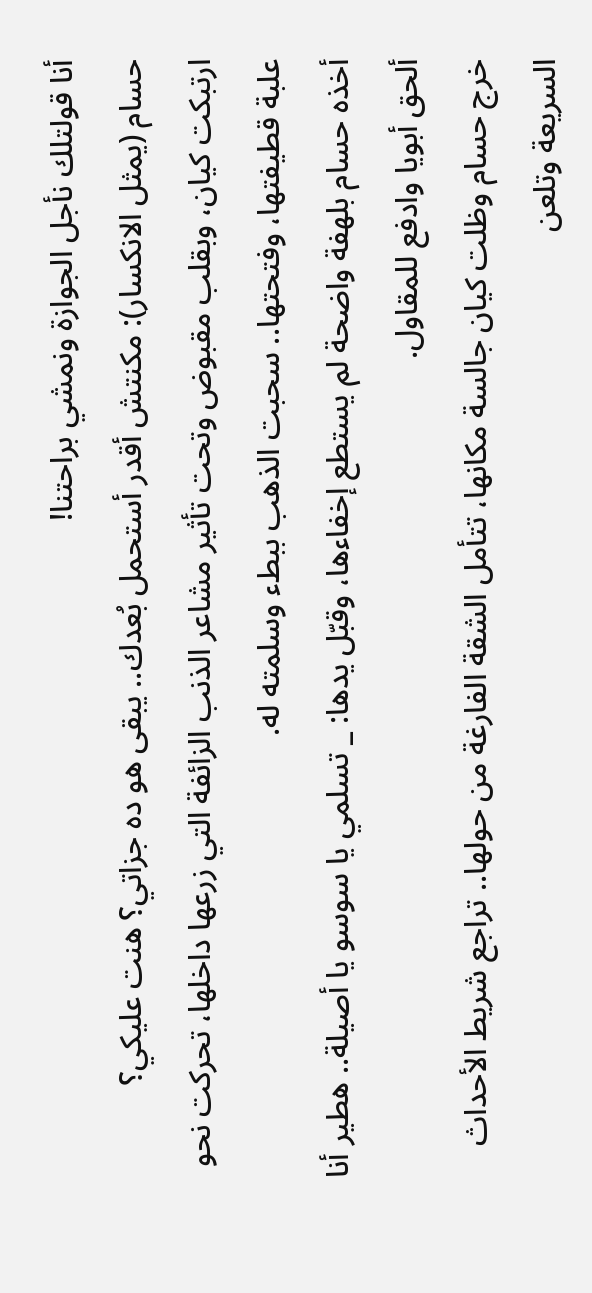أنا قولتلك نأجل الجوازة ونمشي براحتنا!
حسام (يمثل الانكسار): مكنتش أقدر أستحمل بُعدك.. يبقى هو ده جزاتي؟ هنت عليكي؟
ارتبكت كيان، وبقلب مقبوض وتحت تأثير مشاعر الذنب الزائفة التي زرعها داخلها، تحركت نحو علبة قطيفتها، وفتحتها.. سحبت الذهب ببطء وسلمته له.
أخذه حسام بلهفة واضحة لم يستطع إخفاءها، وقبّل يدها: _ تسلمي يا سوسو يا أصيلة.. هطير أنا ألحق أبويا وادفع للمقاول.
خرج حسام وظلت كيان جالسة مكانها، تتأمل الشقة الفارغة من حولها.. تراجع شريط الأحداث السريعة وتلعن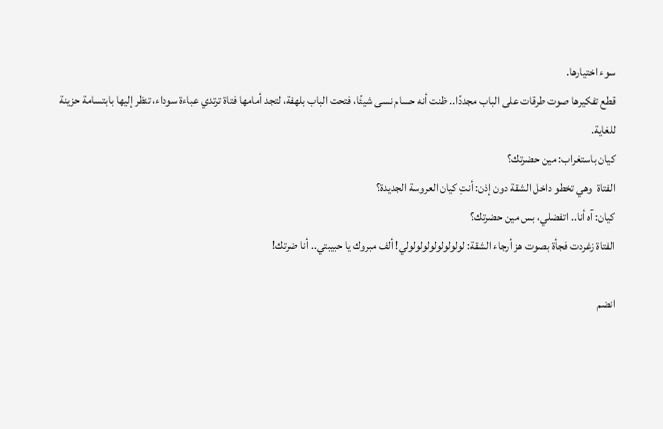سوء اختيارها.
قطع تفكيرها صوت طرقات على الباب مجددًا.. ظنت أنه حسام نسى شيئًا، فتحت الباب بلهفة، لتجد أمامها فتاة ترتدي عباءة سوداء، تنظر إليها بابتسامة حزينة للغاية.
كيان باستغراب: مين حضرتك؟
الفتاة  وهي تخطو داخل الشقة دون إذن: أنتِ كيان العروسة الجديدة؟
كيان: آه أنا.. اتفضلي، بس مين حضرتك؟
الفتاة زغردت فجأة بصوت هز أرجاء الشقة: لولولولولولولولولي! ألف مبروك يا حبيبتي.. أنا ضرتك!

انضم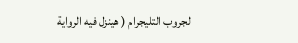لجروب التليجرام ( هينزل فيه الرواية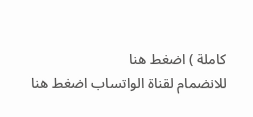كاملة ) اضغط هنا
للانضمام لقناة الواتساب اضغط هنا